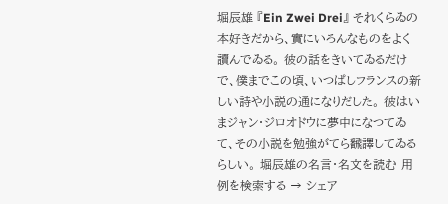堀辰雄 『Ein Zwei Drei』 それくらゐの本好きだから、實にいろんなものをよく讀んでゐる。 彼の話をきいてゐるだけで、僕までこの頃、いつぱしフランスの新しい詩や小説の通になりだした。 彼はいまジャン・ジロオドウに夢中になつてゐて、その小説を勉強がてら飜譯してゐるらしい。 堀辰雄の名言・名文を読む 用例を検索する → シェア